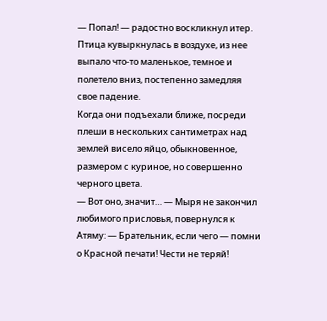— Попал! — радостно воскликнул итер. Птица кувыркнулась в воздухе, из нее выпало что-то маленькое, темное и полетело вниз, постепенно замедляя свое падение.
Когда они подъехали ближе, посреди плеши в нескольких сантиметрах над землей висело яйцо, обыкновенное, размером с куриное, но совершенно черного цвета.
— Вот оно, значит… — Мыря не закончил любимого присловья, повернулся к Атяму: — Брательник, если чего — помни о Красной печати! Чести не теряй!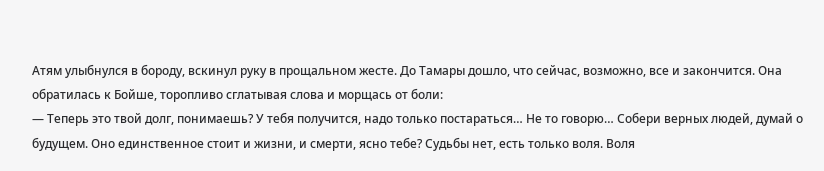Атям улыбнулся в бороду, вскинул руку в прощальном жесте. До Тамары дошло, что сейчас, возможно, все и закончится. Она обратилась к Бойше, торопливо сглатывая слова и морщась от боли:
— Теперь это твой долг, понимаешь? У тебя получится, надо только постараться… Не то говорю… Собери верных людей, думай о будущем. Оно единственное стоит и жизни, и смерти, ясно тебе? Судьбы нет, есть только воля. Воля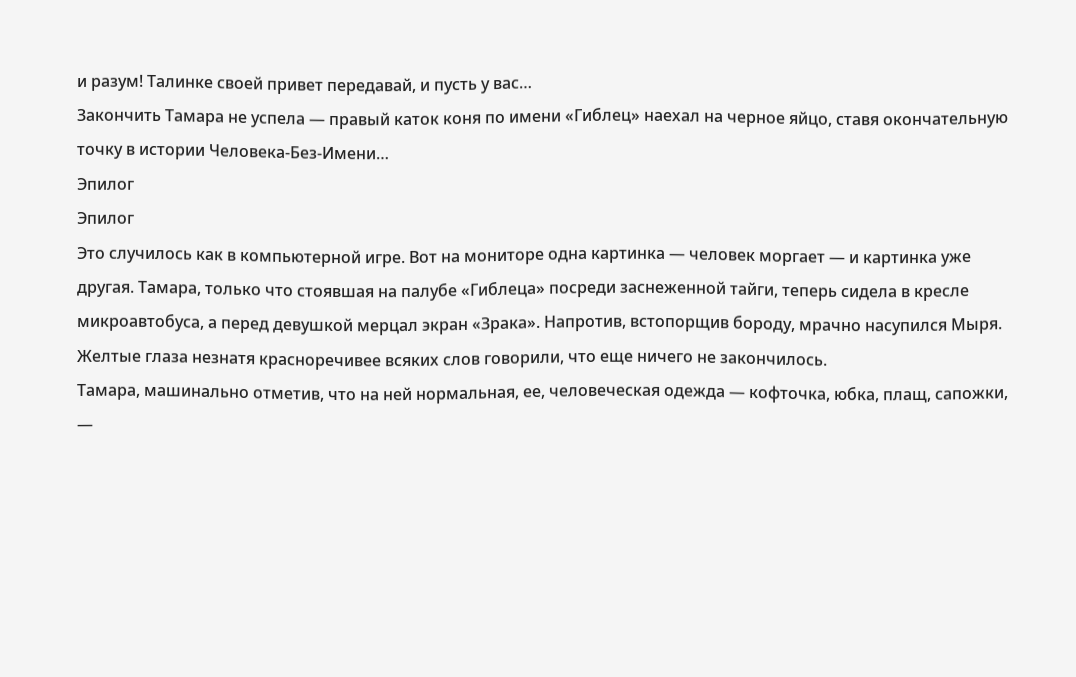и разум! Талинке своей привет передавай, и пусть у вас…
Закончить Тамара не успела — правый каток коня по имени «Гиблец» наехал на черное яйцо, ставя окончательную точку в истории Человека-Без-Имени…
Эпилог
Эпилог
Это случилось как в компьютерной игре. Вот на мониторе одна картинка — человек моргает — и картинка уже другая. Тамара, только что стоявшая на палубе «Гиблеца» посреди заснеженной тайги, теперь сидела в кресле микроавтобуса, а перед девушкой мерцал экран «Зрака». Напротив, встопорщив бороду, мрачно насупился Мыря. Желтые глаза незнатя красноречивее всяких слов говорили, что еще ничего не закончилось.
Тамара, машинально отметив, что на ней нормальная, ее, человеческая одежда — кофточка, юбка, плащ, сапожки, —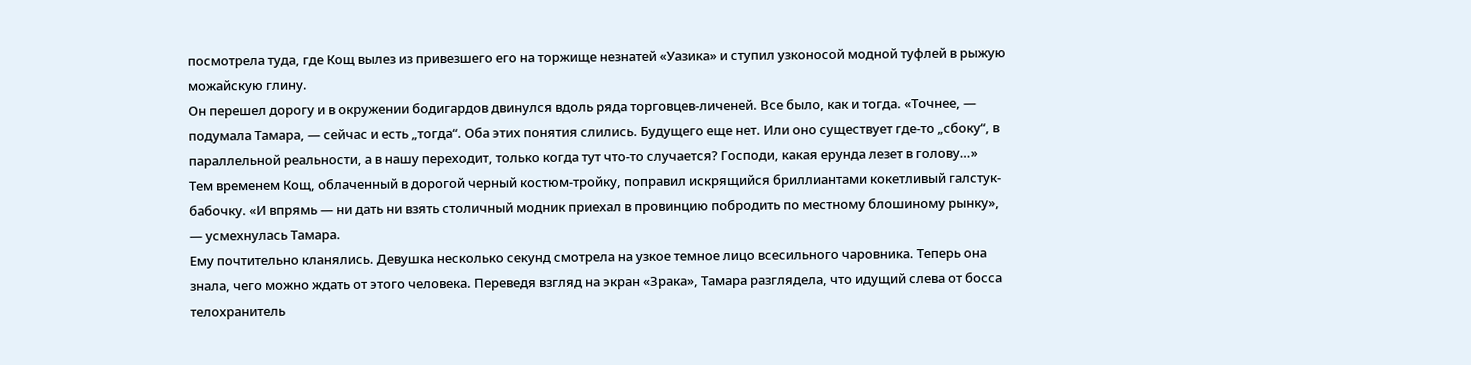посмотрела туда, где Кощ вылез из привезшего его на торжище незнатей «Уазика» и ступил узконосой модной туфлей в рыжую можайскую глину.
Он перешел дорогу и в окружении бодигардов двинулся вдоль ряда торговцев-личеней. Все было, как и тогда. «Точнее, — подумала Тамара, — сейчас и есть „тогда“. Оба этих понятия слились. Будущего еще нет. Или оно существует где-то „сбоку“, в параллельной реальности, а в нашу переходит, только когда тут что-то случается? Господи, какая ерунда лезет в голову…»
Тем временем Кощ, облаченный в дорогой черный костюм-тройку, поправил искрящийся бриллиантами кокетливый галстук-бабочку. «И впрямь — ни дать ни взять столичный модник приехал в провинцию побродить по местному блошиному рынку», — усмехнулась Тамара.
Ему почтительно кланялись. Девушка несколько секунд смотрела на узкое темное лицо всесильного чаровника. Теперь она знала, чего можно ждать от этого человека. Переведя взгляд на экран «Зрака», Тамара разглядела, что идущий слева от босса телохранитель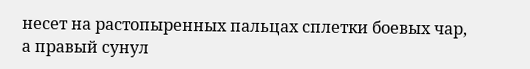несет на растопыренных пальцах сплетки боевых чар, а правый сунул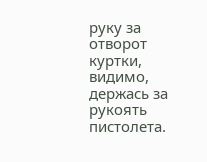руку за отворот куртки, видимо, держась за рукоять пистолета.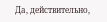Да, действительно,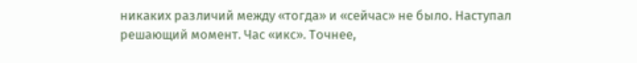никаких различий между «тогда» и «сейчас» не было. Наступал решающий момент. Час «икс». Точнее,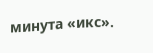минута «икс».